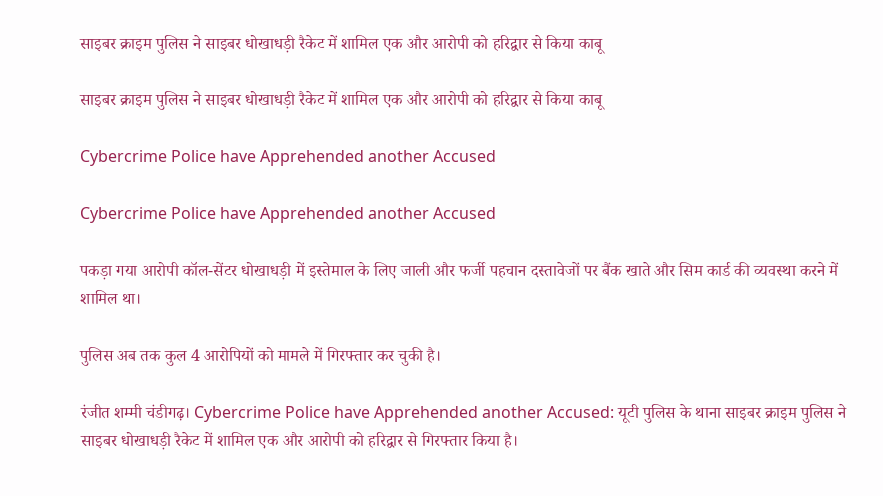साइबर क्राइम पुलिस ने साइबर धोखाधड़ी रैकेट में शामिल एक और आरोपी को हरिद्वार से किया काबू

साइबर क्राइम पुलिस ने साइबर धोखाधड़ी रैकेट में शामिल एक और आरोपी को हरिद्वार से किया काबू

Cybercrime Police have Apprehended another Accused

Cybercrime Police have Apprehended another Accused

पकड़ा गया आरोपी कॉल-सेंटर धोखाधड़ी में इस्तेमाल के लिए जाली और फर्जी पहचान दस्तावेजों पर बैंक खाते और सिम कार्ड की व्यवस्था करने में शामिल था।

पुलिस अब तक कुल 4 आरोपियों को मामले में गिरफ्तार कर चुकी है।

रंजीत शम्मी चंडीगढ़। Cybercrime Police have Apprehended another Accused: यूटी पुलिस के थाना साइबर क्राइम पुलिस ने साइबर धोखाधड़ी रैकेट में शामिल एक और आरोपी को हरिद्वार से गिरफ्तार किया है।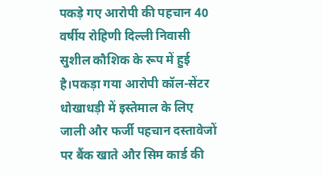पकड़े गए आरोपी की पहचान 40 वर्षीय रोहिणी दिल्ली निवासी सुशील कौशिक के रूप में हुई है।पकड़ा गया आरोपी कॉल-सेंटर धोखाधड़ी में इस्तेमाल के लिए जाली और फर्जी पहचान दस्तावेजों पर बैंक खाते और सिम कार्ड की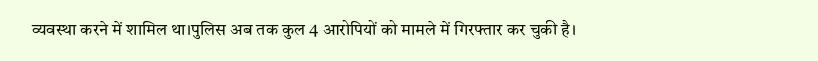व्यवस्था करने में शामिल था।पुलिस अब तक कुल 4 आरोपियों को मामले में गिरफ्तार कर चुकी है।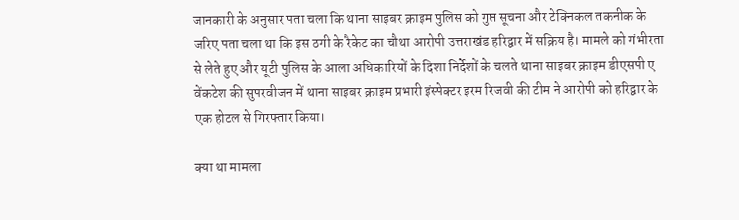जानकारी के अनुसार पता चला कि थाना साइबर क्राइम पुलिस को गुप्त सूचना और टेक्निकल तकनीक के जरिए पता चला था कि इस ठगी के रैकेट का चौथा आरोपी उत्तराखंड हरिद्वार में सक्रिय है। मामले को गंभीरता से लेते हुए और यूटी पुलिस के आला अधिकारियों के दिशा निर्देशों के चलते थाना साइबर क्राइम डीएसपी ए वेंकटेश की सुपरवीजन में थाना साइबर क्राइम प्रभारी इंस्पेक्टर इरम रिजवी की टीम ने आरोपी को हरिद्वार के एक होटल से गिरफ्तार किया।

क्या था मामला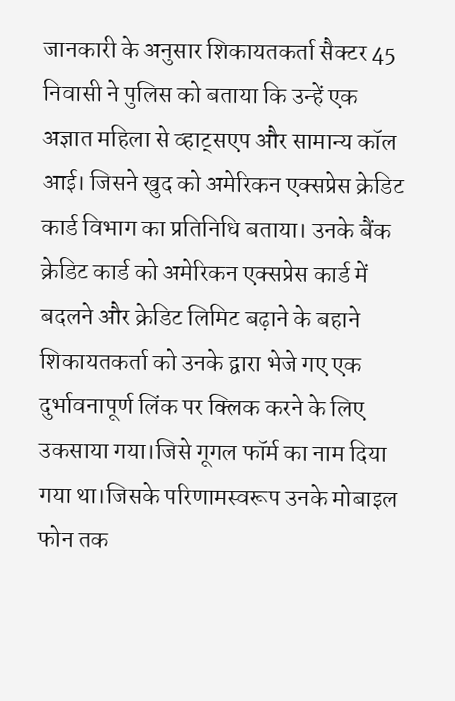जानकारी के अनुसार शिकायतकर्ता सैक्टर 45 निवासी ने पुलिस को बताया कि उन्हें एक अज्ञात महिला से व्हाट्सएप और सामान्य कॉल आई। जिसने खुद को अमेरिकन एक्सप्रेस क्रेडिट कार्ड विभाग का प्रतिनिधि बताया। उनके बैंक क्रेडिट कार्ड को अमेरिकन एक्सप्रेस कार्ड में बदलने और क्रेडिट लिमिट बढ़ाने के बहाने शिकायतकर्ता को उनके द्वारा भेजे गए एक दुर्भावनापूर्ण लिंक पर क्लिक करने के लिए उकसाया गया।जिसे गूगल फॉर्म का नाम दिया गया था।जिसके परिणामस्वरूप उनके मोबाइल फोन तक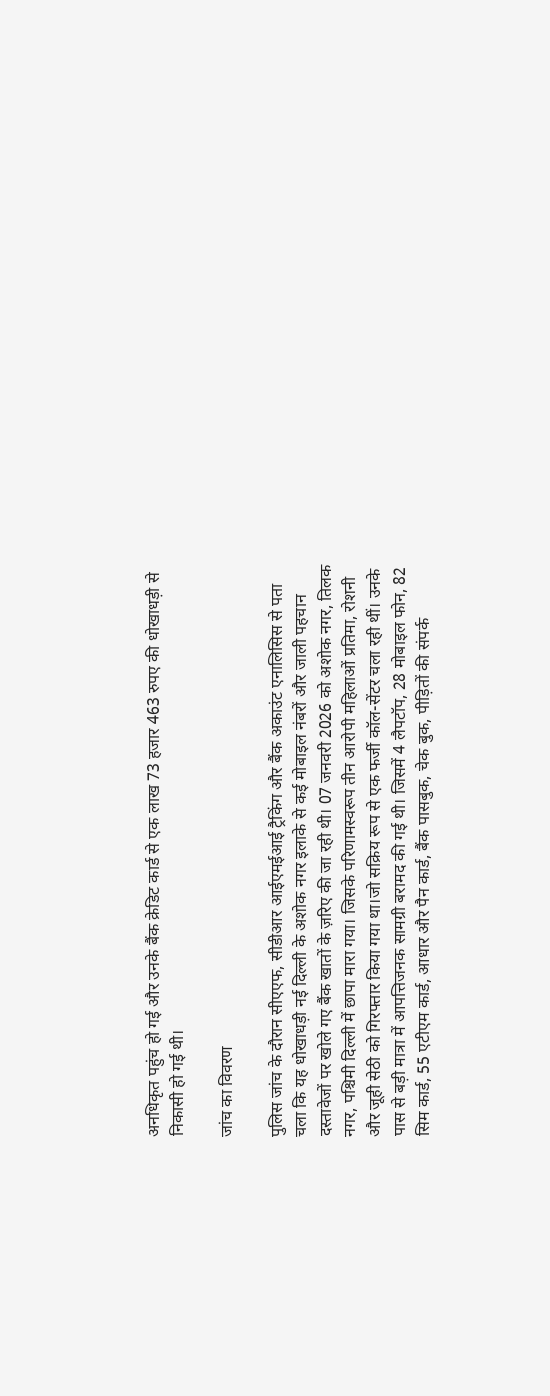अनधिकृत पहुंच हो गई और उनके बैंक क्रेडिट कार्ड से एक लाख 73 हजार 463 रुपए की धोखाधड़ी से निकासी हो गई थी।

जांच का विवरण

पुलिस जांच के दौरान सीएएफ, सीडीआर आईएमईआई ट्रैकिंग और बैंक अकाउंट एनालिसिस से पता चला कि यह धोखाधड़ी नई दिल्ली के अशोक नगर इलाके से कई मोबाइल नंबरों और जाली पहचान दस्तावेजों पर खोले गए बैंक खातों के ज़रिए की जा रही थी। 07 जनवरी 2026 को अशोक नगर, तिलक नगर, पश्चिमी दिल्ली में छापा मारा गया। जिसके परिणामस्वरूप तीन आरोपी महिलाओं प्रतिमा, रोशनी और जूही सेठी को गिरफ्तार किया गया था।जो सक्रिय रूप से एक फर्जी कॉल-सेंटर चला रही थीं। उनके पास से बड़ी मात्रा में आपत्तिजनक सामग्री बरामद की गई थी। जिसमें 4 लैपटॉप, 28 मोबाइल फोन, 82 सिम कार्ड, 55 एटीएम कार्ड, आधार और पैन कार्ड, बैंक पासबुक, चेक बुक, पीड़ितों की संपर्क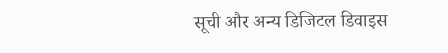सूची और अन्य डिजिटल डिवाइस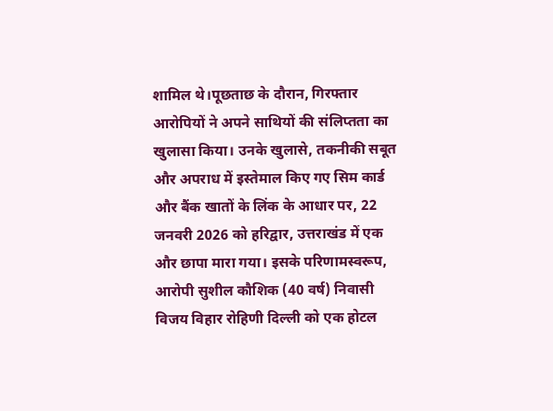शामिल थे।पूछताछ के दौरान, गिरफ्तार आरोपियों ने अपने साथियों की संलिप्तता का खुलासा किया। उनके खुलासे, तकनीकी सबूत और अपराध में इस्तेमाल किए गए सिम कार्ड और बैंक खातों के लिंक के आधार पर, 22 जनवरी 2026 को हरिद्वार, उत्तराखंड में एक और छापा मारा गया। इसके परिणामस्वरूप, आरोपी सुशील कौशिक (40 वर्ष) निवासी विजय विहार रोहिणी दिल्ली को एक होटल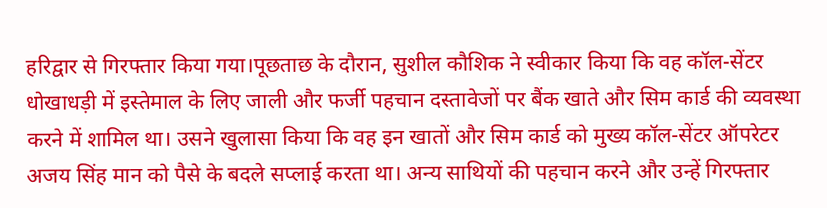हरिद्वार से गिरफ्तार किया गया।पूछताछ के दौरान, सुशील कौशिक ने स्वीकार किया कि वह कॉल-सेंटर धोखाधड़ी में इस्तेमाल के लिए जाली और फर्जी पहचान दस्तावेजों पर बैंक खाते और सिम कार्ड की व्यवस्था करने में शामिल था। उसने खुलासा किया कि वह इन खातों और सिम कार्ड को मुख्य कॉल-सेंटर ऑपरेटर अजय सिंह मान को पैसे के बदले सप्लाई करता था। अन्य साथियों की पहचान करने और उन्हें गिरफ्तार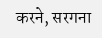करने, सरगना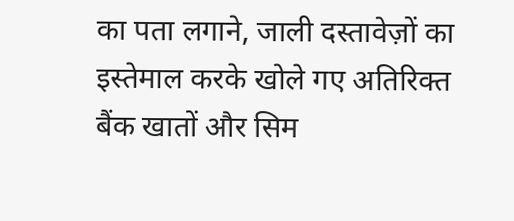का पता लगाने, जाली दस्तावेज़ों का इस्तेमाल करके खोले गए अतिरिक्त बैंक खातों और सिम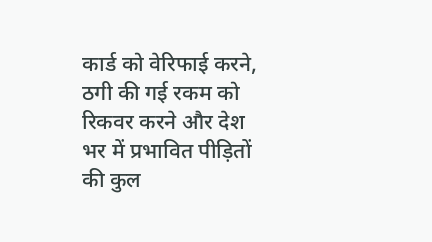कार्ड को वेरिफाई करने, ठगी की गई रकम को रिकवर करने और देश भर में प्रभावित पीड़ितों की कुल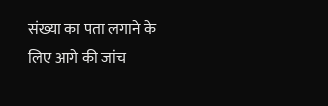संख्या का पता लगाने के लिए आगे की जांच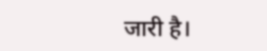जारी है।